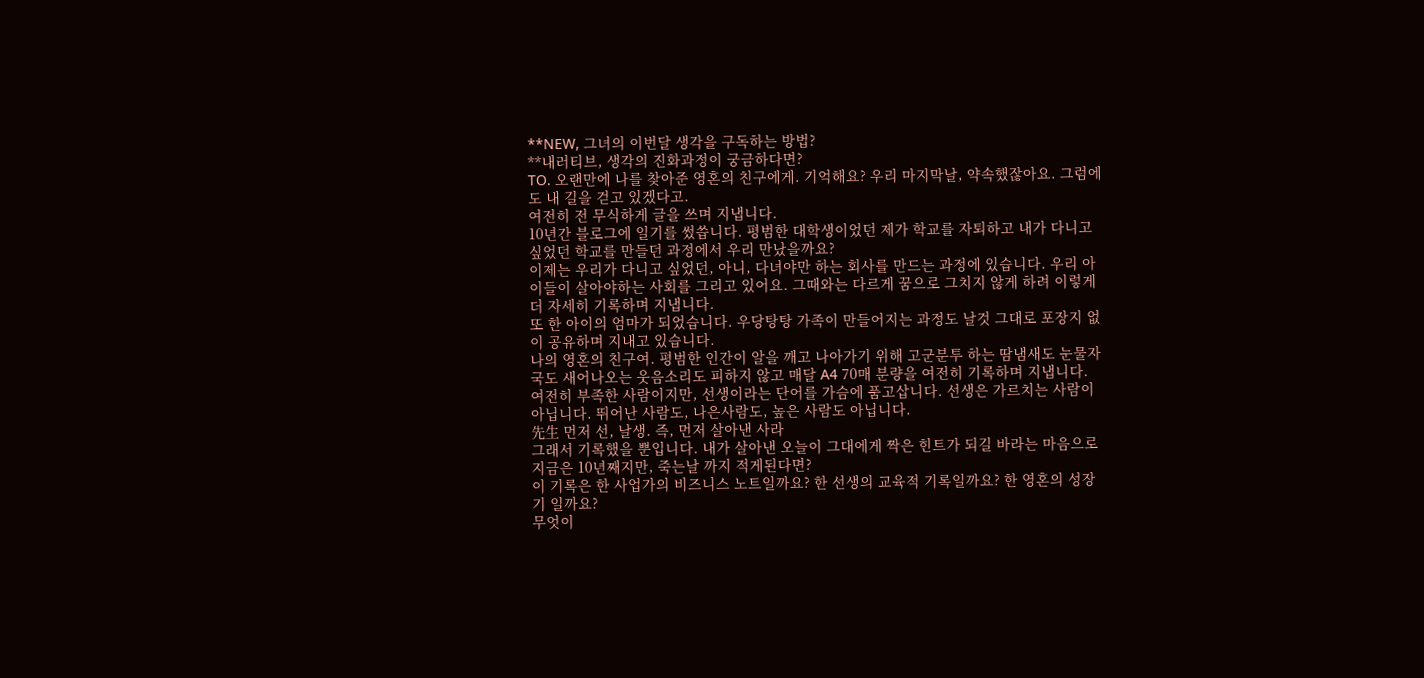**NEW, 그녀의 이번달 생각을 구독하는 방법?
**내러티브, 생각의 진화과정이 궁금하다면?
TO. 오랜만에 나를 찾아준 영혼의 친구에게. 기억해요? 우리 마지막날, 약속했잖아요. 그럼에도 내 길을 걷고 있겠다고.
여전히 전 무식하게 글을 쓰며 지냅니다.
10년간 블로그에 일기를 썼씁니다. 평범한 대학생이었던 제가 학교를 자퇴하고 내가 다니고 싶었던 학교를 만들던 과정에서 우리 만났을까요?
이제는 우리가 다니고 싶었던, 아니, 다녀야만 하는 회사를 만드는 과정에 있습니다. 우리 아이들이 살아야하는 사회를 그리고 있어요. 그때와는 다르게 꿈으로 그치지 않게 하려 이렇게 더 자세히 기록하며 지냅니다.
또 한 아이의 엄마가 되었습니다. 우당탕탕 가족이 만들어지는 과정도 날것 그대로 포장지 없이 공유하며 지내고 있습니다.
나의 영혼의 친구여. 평범한 인간이 알을 깨고 나아가기 위해 고군분투 하는 땀냄새도 눈물자국도 새어나오는 웃음소리도 피하지 않고 매달 A4 70매 분량을 여전히 기록하며 지냅니다.
여전히 부족한 사람이지만, 선생이라는 단어를 가슴에 품고삽니다. 선생은 가르치는 사람이 아닙니다. 뛰어난 사람도, 나은사람도, 높은 사람도 아닙니다.
先生 먼저 선, 날생. 즉, 먼저 살아낸 사라
그래서 기록했을 뿐입니다. 내가 살아낸 오늘이 그대에게 짝은 힌트가 되길 바라는 마음으로 지금은 10년째지만, 죽는날 까지 적게된다면?
이 기록은 한 사업가의 비즈니스 노트일까요? 한 선생의 교육적 기록일까요? 한 영혼의 성장기 일까요?
무엇이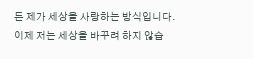든 제가 세상을 사랑하는 방식입니다.
이제 저는 세상을 바꾸려 하지 않습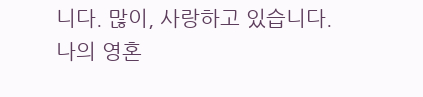니다. 많이, 사랑하고 있습니다.
나의 영혼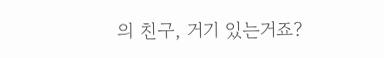의 친구, 거기 있는거죠?